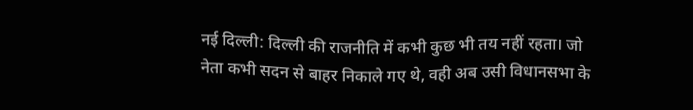नई दिल्ली: दिल्ली की राजनीति में कभी कुछ भी तय नहीं रहता। जो नेता कभी सदन से बाहर निकाले गए थे, वही अब उसी विधानसभा के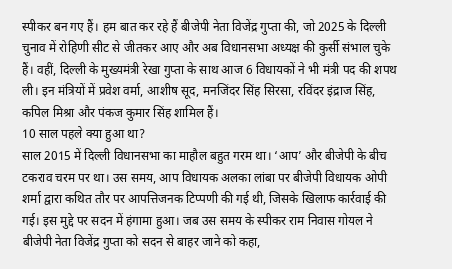स्पीकर बन गए हैं। हम बात कर रहे हैं बीजेपी नेता विजेंद्र गुप्ता की, जो 2025 के दिल्ली चुनाव में रोहिणी सीट से जीतकर आए और अब विधानसभा अध्यक्ष की कुर्सी संभाल चुके हैं। वहीं, दिल्ली के मुख्यमंत्री रेखा गुप्ता के साथ आज 6 विधायकों ने भी मंत्री पद की शपथ ली। इन मंत्रियों में प्रवेश वर्मा, आशीष सूद, मनजिंदर सिंह सिरसा, रविंदर इंद्राज सिंह, कपिल मिश्रा और पंकज कुमार सिंह शामिल हैं।
10 साल पहले क्या हुआ था?
साल 2015 में दिल्ली विधानसभा का माहौल बहुत गरम था। ‘आप’ और बीजेपी के बीच टकराव चरम पर था। उस समय, आप विधायक अलका लांबा पर बीजेपी विधायक ओपी शर्मा द्वारा कथित तौर पर आपत्तिजनक टिप्पणी की गई थी, जिसके खिलाफ कार्रवाई की गई। इस मुद्दे पर सदन में हंगामा हुआ। जब उस समय के स्पीकर राम निवास गोयल ने बीजेपी नेता विजेंद्र गुप्ता को सदन से बाहर जाने को कहा,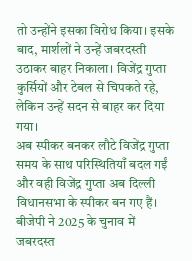तो उन्होंने इसका विरोध किया। इसके बाद, मार्शलों ने उन्हें जबरदस्ती उठाकर बाहर निकाला। विजेंद्र गुप्ता कुर्सियों और टेबल से चिपकते रहे, लेकिन उन्हें सदन से बाहर कर दिया गया।
अब स्पीकर बनकर लौटे विजेंद्र गुप्ता
समय के साथ परिस्थितियाँ बदल गईं और वही विजेंद्र गुप्ता अब दिल्ली विधानसभा के स्पीकर बन गए हैं। बीजेपी ने 2025 के चुनाव में जबरदस्त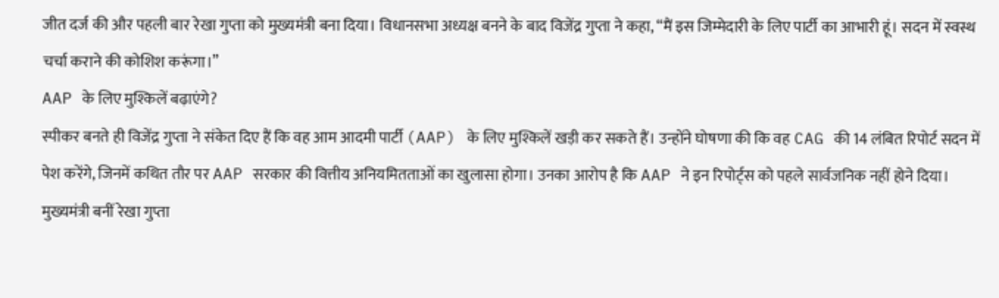जीत दर्ज की और पहली बार रेखा गुप्ता को मुख्यमंत्री बना दिया। विधानसभा अध्यक्ष बनने के बाद विजेंद्र गुप्ता ने कहा, “मैं इस जिम्मेदारी के लिए पार्टी का आभारी हूं। सदन में स्वस्थ चर्चा कराने की कोशिश करूंगा।”
AAP के लिए मुश्किलें बढ़ाएंगे?
स्पीकर बनते ही विजेंद्र गुप्ता ने संकेत दिए हैं कि वह आम आदमी पार्टी (AAP) के लिए मुश्किलें खड़ी कर सकते हैं। उन्होंने घोषणा की कि वह CAG की 14 लंबित रिपोर्ट सदन में पेश करेंगे, जिनमें कथित तौर पर AAP सरकार की वित्तीय अनियमितताओं का खुलासा होगा। उनका आरोप है कि AAP ने इन रिपोर्ट्स को पहले सार्वजनिक नहीं होने दिया।
मुख्यमंत्री बनीं रेखा गुप्ता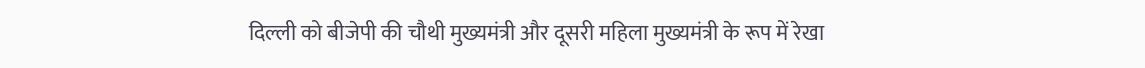दिल्ली को बीजेपी की चौथी मुख्यमंत्री और दूसरी महिला मुख्यमंत्री के रूप में रेखा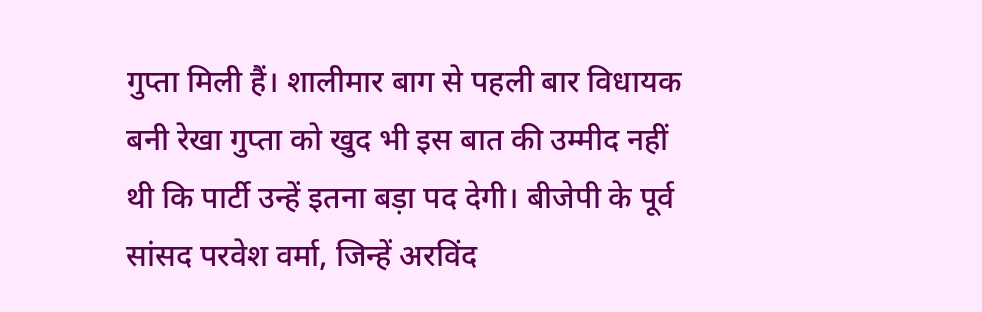गुप्ता मिली हैं। शालीमार बाग से पहली बार विधायक बनी रेखा गुप्ता को खुद भी इस बात की उम्मीद नहीं थी कि पार्टी उन्हें इतना बड़ा पद देगी। बीजेपी के पूर्व सांसद परवेश वर्मा, जिन्हें अरविंद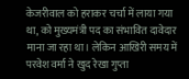केजरीवाल को हराकर चर्चा में लाया गया था, को मुख्यमंत्री पद का संभावित दावेदार माना जा रहा था। लेकिन आखिरी समय में परवेश वर्मा ने खुद रेखा गुप्ता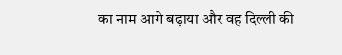का नाम आगे बढ़ाया और वह दिल्ली की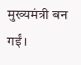मुख्यमंत्री बन गईं।